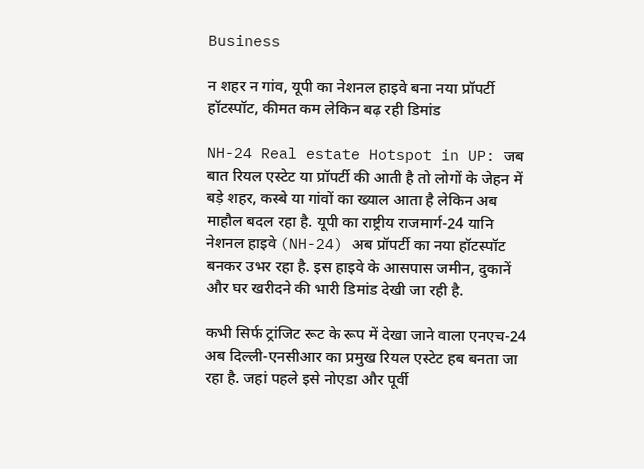Business

न शहर न गांव, यूपी का नेशनल हाइवे बना नया प्रॉपर्टी हॉटस्पॉट, कीमत कम लेकिन बढ़ रही डिमांड

NH-24 Real estate Hotspot in UP: जब बात रियल एस्टेट या प्रॉपर्टी की आती है तो लोगों के जेहन में बड़े शहर, कस्बे या गांवों का ख्याल आता है लेकिन अब माहौल बदल रहा है. यूपी का राष्ट्रीय राजमार्ग-24 यानि नेशनल हाइवे (NH-24) अब प्रॉपर्टी का नया हॉटस्पॉट बनकर उभर रहा है. इस हाइवे के आसपास जमीन, दुकानें और घर खरीदने की भारी डिमांड देखी जा रही है.

कभी सिर्फ ट्रांजिट रूट के रूप में देखा जाने वाला एनएच-24 अब दिल्ली-एनसीआर का प्रमुख रियल एस्टेट हब बनता जा रहा है. जहां पहले इसे नोएडा और पूर्वी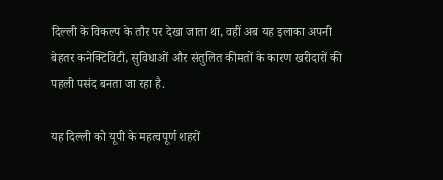दिल्ली के विकल्प के तौर पर देखा जाता था, वहीं अब यह इलाका अपनी बेहतर कनेक्टिविटी, सुविधाओं और संतुलित कीमतों के कारण खरीदारों की पहली पसंद बनता जा रहा है.

यह दिल्ली को यूपी के महत्वपूर्ण शहरों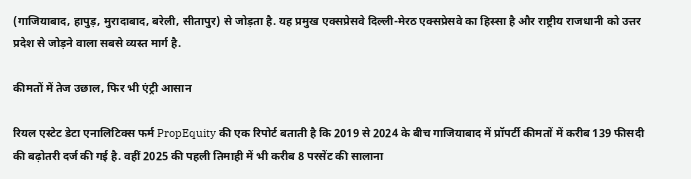(गाजियाबाद, हापुड़, मुरादाबाद, बरेली, सीतापुर) से जोड़ता है. यह प्रमुख एक्सप्रेसवे दिल्ली-मेरठ एक्सप्रेसवे का हिस्सा है और राष्ट्रीय राजधानी को उत्तर प्रदेश से जोड़ने वाला सबसे व्यस्त मार्ग है.

कीमतों में तेज उछाल, फिर भी एंट्री आसान

रियल एस्टेट डेटा एनालिटिक्स फर्म PropEquity की एक रिपोर्ट बताती है कि 2019 से 2024 के बीच गाजियाबाद में प्रॉपर्टी कीमतों में करीब 139 फीसदी की बढ़ोतरी दर्ज की गई है. वहीं 2025 की पहली तिमाही में भी करीब 8 परसेंट की सालाना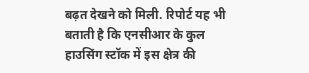बढ़त देखने को मिली. रिपोर्ट यह भी बताती है कि एनसीआर के कुल हाउसिंग स्टॉक में इस क्षेत्र की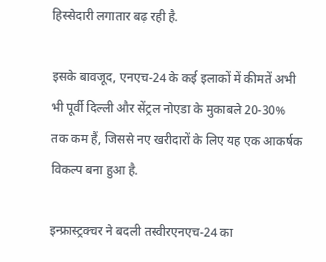हिस्सेदारी लगातार बढ़ रही है.

इसके बावजूद, एनएच-24 के कई इलाकों में कीमतें अभी भी पूर्वी दिल्ली और सेंट्रल नोएडा के मुकाबले 20-30% तक कम हैं, जिससे नए खरीदारों के लिए यह एक आकर्षक विकल्प बना हुआ है.

इन्फ्रास्ट्रक्चर ने बदली तस्वीरएनएच-24 का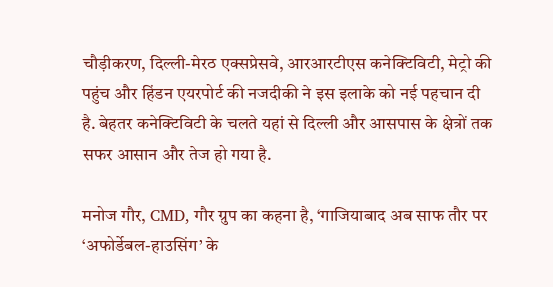चौड़ीकरण, दिल्ली-मेरठ एक्सप्रेसवे, आरआरटीएस कनेक्टिविटी, मेट्रो की पहुंच और हिंडन एयरपोर्ट की नजदीकी ने इस इलाके को नई पहचान दी है. बेहतर कनेक्टिविटी के चलते यहां से दिल्ली और आसपास के क्षेत्रों तक सफर आसान और तेज हो गया है.

मनोज गौर, CMD, गौर ग्रुप का कहना है, ‘गाजियाबाद अब साफ तौर पर ‘अफोर्डेबल-हाउसिंग’ के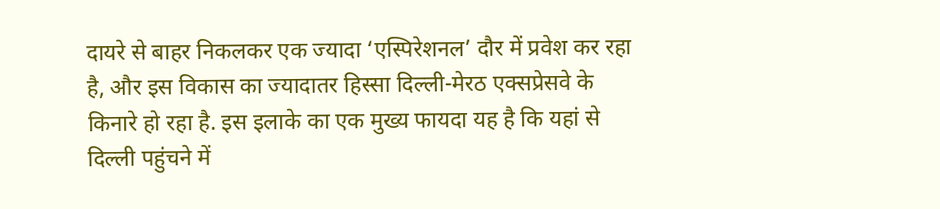दायरे से बाहर निकलकर एक ज्यादा ‘एस्पिरेशनल’ दौर में प्रवेश कर रहा है, और इस विकास का ज्यादातर हिस्सा दिल्ली-मेरठ एक्सप्रेसवे के किनारे हो रहा है. इस इलाके का एक मुख्य फायदा यह है कि यहां से दिल्ली पहुंचने में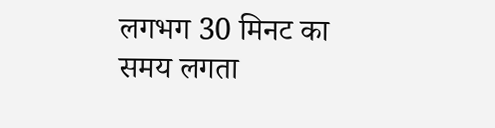लगभग 30 मिनट का समय लगता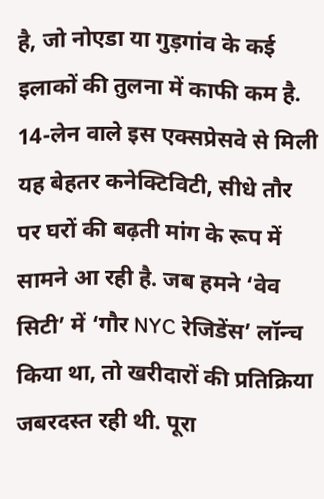है, जो नोएडा या गुड़गांव के कई इलाकों की तुलना में काफी कम है. 14-लेन वाले इस एक्सप्रेसवे से मिली यह बेहतर कनेक्टिविटी, सीधे तौर पर घरों की बढ़ती मांग के रूप में सामने आ रही है. जब हमने ‘वेव सिटी’ में ‘गौर NYC रेजिडेंस’ लॉन्च किया था, तो खरीदारों की प्रतिक्रिया जबरदस्त रही थी. पूरा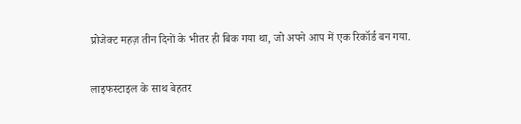प्रोजेक्ट महज़ तीन दिनों के भीतर ही बिक गया था, जो अपने आप में एक रिकॉर्ड बन गया.

लाइफस्टाइल के साथ बेहतर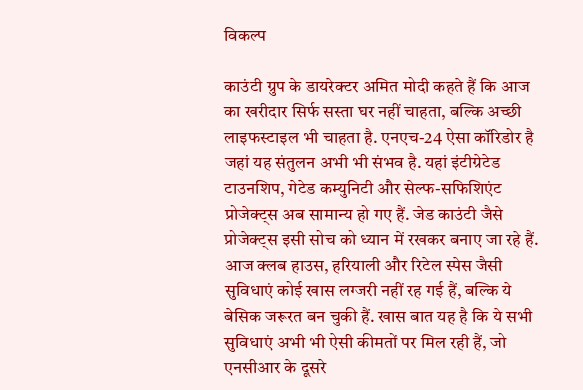विकल्प

काउंटी ग्रुप के डायरेक्टर अमित मोदी कहते हैं कि आज का खरीदार सिर्फ सस्ता घर नहीं चाहता, बल्कि अच्छी लाइफस्टाइल भी चाहता है. एनएच-24 ऐसा कॉरिडोर है जहां यह संतुलन अभी भी संभव है. यहां इंटीग्रेटेड टाउनशिप, गेटेड कम्युनिटी और सेल्फ-सफिशिएंट प्रोजेक्ट्स अब सामान्य हो गए हैं. जेड काउंटी जैसे प्रोजेक्ट्स इसी सोच को ध्यान में रखकर बनाए जा रहे हैं. आज क्लब हाउस, हरियाली और रिटेल स्पेस जैसी सुविधाएं कोई खास लग्जरी नहीं रह गई हैं, बल्कि ये बेसिक जरूरत बन चुकी हैं. खास बात यह है कि ये सभी सुविधाएं अभी भी ऐसी कीमतों पर मिल रही हैं, जो एनसीआर के दूसरे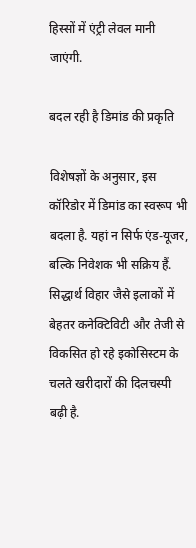हिस्सों में एंट्री लेवल मानी जाएंगी.

बदल रही है डिमांड की प्रकृति

विशेषज्ञों के अनुसार, इस कॉरिडोर में डिमांड का स्वरूप भी बदला है. यहां न सिर्फ एंड-यूजर, बल्कि निवेशक भी सक्रिय हैं. सिद्धार्थ विहार जैसे इलाकों में बेहतर कनेक्टिविटी और तेजी से विकसित हो रहे इकोसिस्टम के चलते खरीदारों की दिलचस्पी बढ़ी है.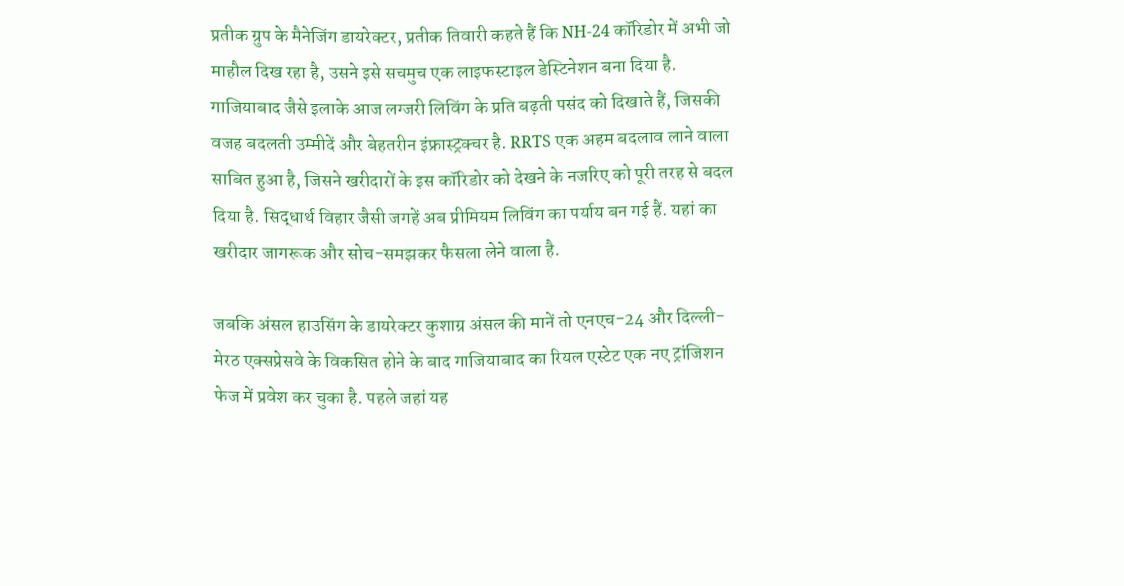प्रतीक ग्रुप के मैनेजिंग डायरेक्टर, प्रतीक तिवारी कहते हैं कि NH-24 कॉरिडोर में अभी जो माहौल दिख रहा है, उसने इसे सचमुच एक लाइफस्टाइल डेस्टिनेशन बना दिया है. गाजियाबाद जैसे इलाके आज लग्जरी लिविंग के प्रति बढ़ती पसंद को दिखाते हैं, जिसकी वजह बदलती उम्मीदें और बेहतरीन इंफ्रास्ट्रक्चर है. RRTS एक अहम बदलाव लाने वाला साबित हुआ है, जिसने खरीदारों के इस कॉरिडोर को देखने के नजरिए को पूरी तरह से बदल दिया है. सिद्धार्थ विहार जैसी जगहें अब प्रीमियम लिविंग का पर्याय बन गई हैं. यहां का खरीदार जागरूक और सोच-समझकर फैसला लेने वाला है.

जबकि अंसल हाउसिंग के डायरेक्टर कुशाग्र अंसल की मानें तो एनएच-24 और दिल्ली-मेरठ एक्सप्रेसवे के विकसित होने के बाद गाजियाबाद का रियल एस्टेट एक नए ट्रांजिशन फेज में प्रवेश कर चुका है. पहले जहां यह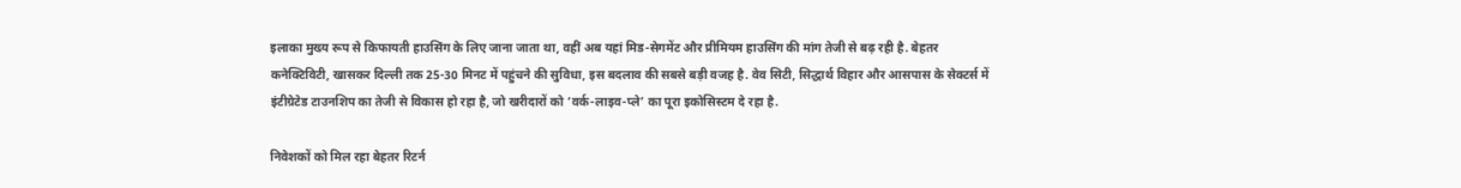इलाका मुख्य रूप से किफायती हाउसिंग के लिए जाना जाता था, वहीं अब यहां मिड-सेगमेंट और प्रीमियम हाउसिंग की मांग तेजी से बढ़ रही है. बेहतर कनेक्टिविटी, खासकर दिल्ली तक 25-30 मिनट में पहुंचने की सुविधा, इस बदलाव की सबसे बड़ी वजह है. वेव सिटी, सिद्धार्थ विहार और आसपास के सेक्टर्स में इंटीग्रेटेड टाउनशिप का तेजी से विकास हो रहा है, जो खरीदारों को ‘वर्क-लाइव-प्ले’ का पूरा इकोसिस्टम दे रहा है.

निवेशकों को मिल रहा बेहतर रिटर्न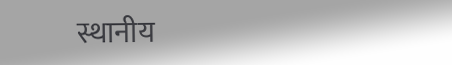स्थानीय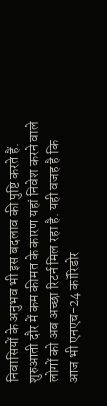निवासियों के अनुभव भी इस बदलाव की पुष्टि करते हैं. शुरुआती दौर में कम कीमत के कारण यहां निवेश करने वाले लोगों को अब अच्छा रिटर्न मिल रहा है. यही वजह है कि आज भी एनएच-24 कॉरिडोर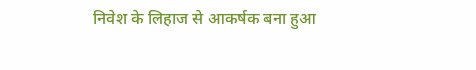निवेश के लिहाज से आकर्षक बना हुआ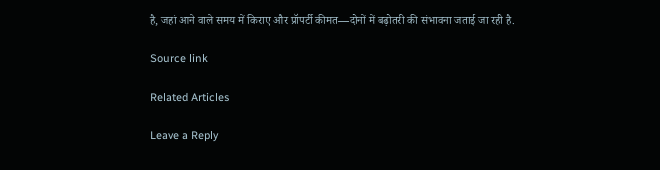है, जहां आने वाले समय में किराए और प्रॉपर्टी कीमत—दोनों में बढ़ोतरी की संभावना जताई जा रही है.

Source link

Related Articles

Leave a Reply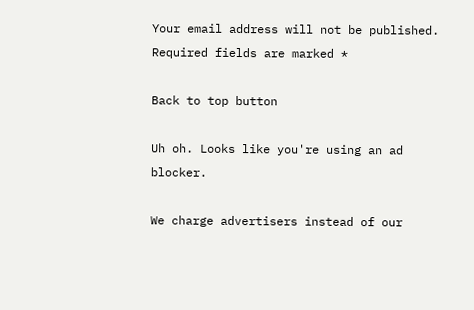Your email address will not be published. Required fields are marked *

Back to top button

Uh oh. Looks like you're using an ad blocker.

We charge advertisers instead of our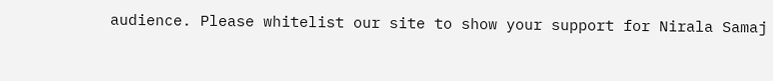audience. Please whitelist our site to show your support for Nirala Samaj